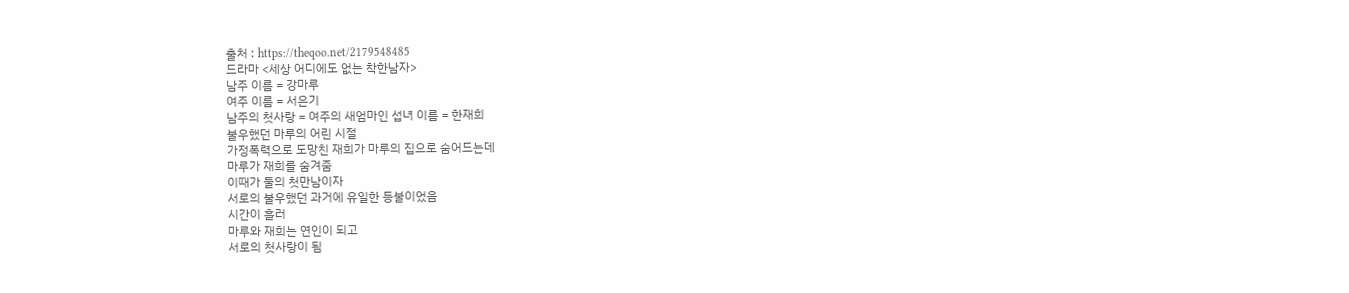출처 : https://theqoo.net/2179548485
드라마 <세상 어디에도 없는 착한남자>
남주 이름 = 강마루
여주 이름 = 서은기
남주의 첫사랑 = 여주의 새엄마인 섭녀 이름 = 한재희
불우했던 마루의 어린 시절
가정폭력으로 도망친 재희가 마루의 집으로 숨어드는데
마루가 재희를 숨겨줌
이때가 둘의 첫만남이자
서로의 불우했던 과거에 유일한 등불이었음
시간이 흘러
마루와 재희는 연인이 되고
서로의 첫사랑이 됨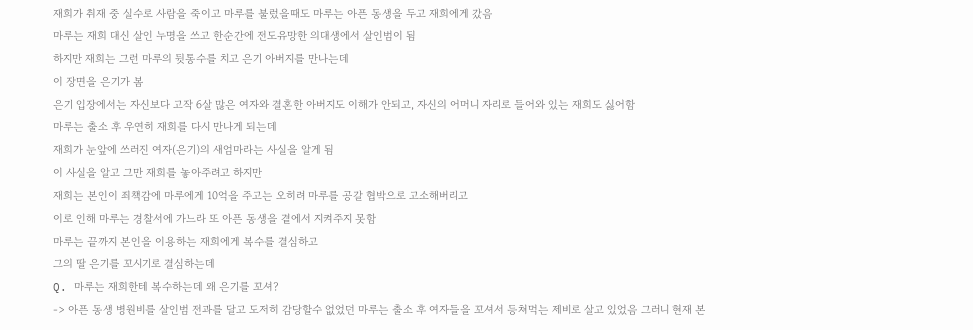재희가 취재 중 실수로 사람을 죽이고 마루를 불렀을때도 마루는 아픈 동생을 두고 재희에게 갔음
마루는 재희 대신 살인 누명을 쓰고 한순간에 전도유망한 의대생에서 살인범이 됨
하지만 재희는 그런 마루의 뒷통수를 치고 은기 아버지를 만나는데
이 장면을 은기가 봄
은기 입장에서는 자신보다 고작 6살 많은 여자와 결혼한 아버지도 이해가 안되고, 자신의 어머니 자리로 들어와 있는 재희도 싫어함
마루는 출소 후 우연히 재희를 다시 만나게 되는데
재희가 눈앞에 쓰러진 여자(은기)의 새엄마라는 사실을 알게 됨
이 사실을 알고 그만 재희를 놓아주려고 하지만
재희는 본인이 죄책감에 마루에게 10억을 주고는 오히려 마루를 공갈 협박으로 고소해버리고
이로 인해 마루는 경찰서에 가느라 또 아픈 동생을 곁에서 지켜주지 못함
마루는 끝까지 본인을 이용하는 재희에게 복수를 결심하고
그의 딸 은기를 꼬시기로 결심하는데
Q. 마루는 재희한테 복수하는데 왜 은기를 꼬셔?
-> 아픈 동생 병원비를 살인범 전과를 달고 도저히 감당할수 없었던 마루는 출소 후 여자들을 꼬셔서 등쳐먹는 제비로 살고 있었음 그러니 현재 본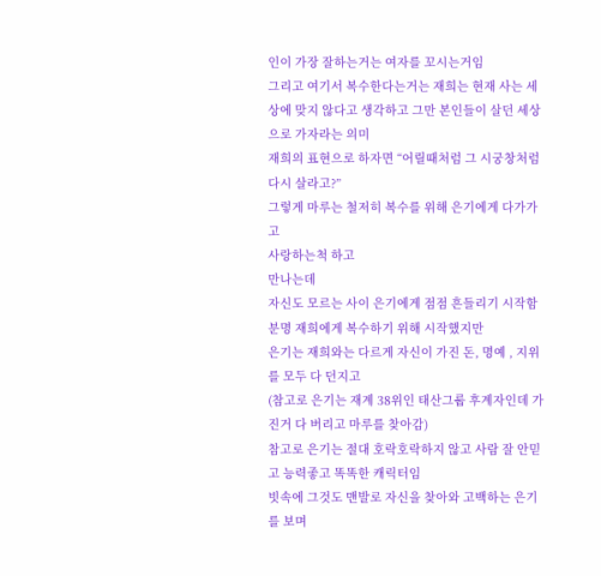인이 가장 잘하는거는 여자를 꼬시는거임
그리고 여기서 복수한다는거는 재희는 현재 사는 세상에 맞지 않다고 생각하고 그만 본인들이 살던 세상으로 가자라는 의미
재희의 표현으로 하자면 “어릴때처럼 그 시궁창처럼 다시 살라고?”
그렇게 마루는 철저히 복수를 위해 은기에게 다가가고
사랑하는척 하고
만나는데
자신도 모르는 사이 은기에게 점점 흔들리기 시작함
분명 재희에게 복수하기 위해 시작했지만
은기는 재희와는 다르게 자신이 가진 돈, 명예 , 지위를 모두 다 던지고
(참고로 은기는 재계 38위인 태산그룹 후계자인데 가진거 다 버리고 마루를 찾아감)
참고로 은기는 절대 호락호락하지 않고 사람 잘 안믿고 능력좋고 똑똑한 캐릭터임
빗속에 그것도 맨발로 자신을 찾아와 고백하는 은기를 보며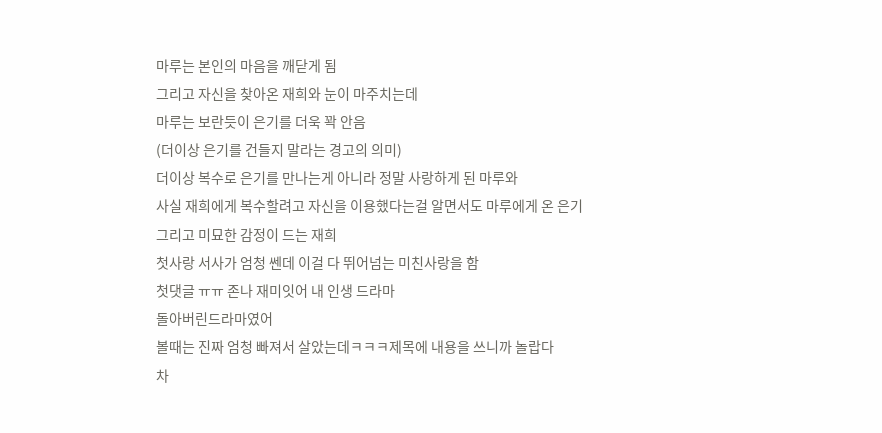마루는 본인의 마음을 깨닫게 됨
그리고 자신을 찾아온 재희와 눈이 마주치는데
마루는 보란듯이 은기를 더욱 꽉 안음
(더이상 은기를 건들지 말라는 경고의 의미)
더이상 복수로 은기를 만나는게 아니라 정말 사랑하게 된 마루와
사실 재희에게 복수할려고 자신을 이용했다는걸 알면서도 마루에게 온 은기
그리고 미묘한 감정이 드는 재희
첫사랑 서사가 엄청 쎈데 이걸 다 뛰어넘는 미친사랑을 함
첫댓글 ㅠㅠ 존나 재미잇어 내 인생 드라마
돌아버린드라마였어
볼때는 진짜 엄청 빠져서 살았는데ㅋㅋㅋ제목에 내용을 쓰니까 놀랍다
차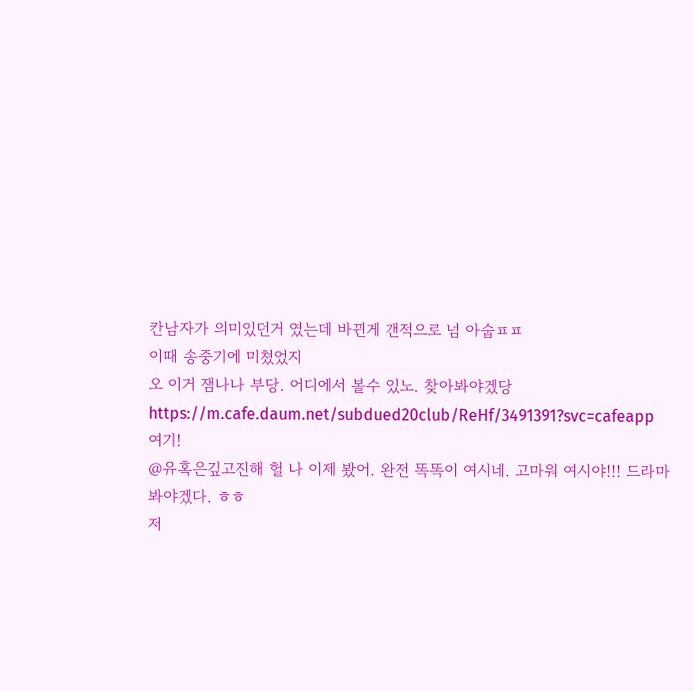칸남자가 의미있던거 였는데 바뀐게 갠적으로 넘 아숩ㅍㅍ
이때 송중기에 미쳤었지
오 이거 잼나나 부당. 어디에서 볼수 있노. 찾아봐야겠당
https://m.cafe.daum.net/subdued20club/ReHf/3491391?svc=cafeapp
여기!
@유혹은깊고진해 헐 나 이제 봤어. 완전 똑똑이 여시네. 고마워 여시야!!! 드라마 봐야겠다. ㅎㅎ
저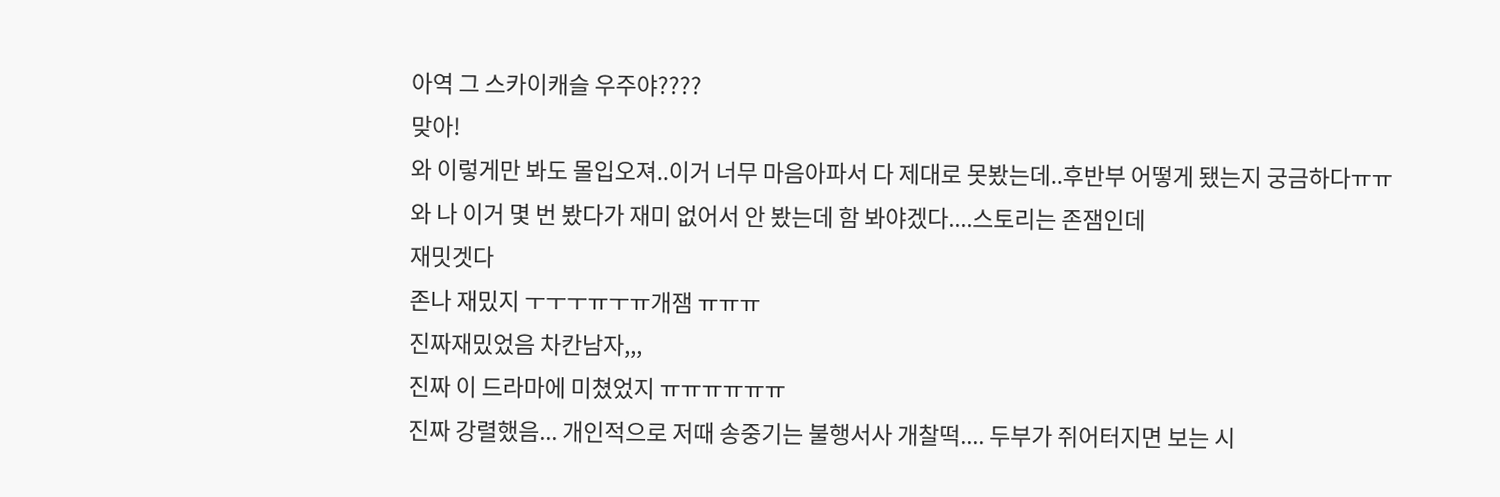아역 그 스카이캐슬 우주야????
맞아!
와 이렇게만 봐도 몰입오져..이거 너무 마음아파서 다 제대로 못봤는데..후반부 어떻게 됐는지 궁금하다ㅠㅠ
와 나 이거 몇 번 봤다가 재미 없어서 안 봤는데 함 봐야겠다....스토리는 존잼인데
재밋겟다
존나 재밌지 ㅜㅜㅜㅠㅜㅠ개잼 ㅠㅠㅠ
진짜재밌었음 차칸남자,,,
진짜 이 드라마에 미쳤었지 ㅠㅠㅠㅠㅠㅠ
진짜 강렬했음... 개인적으로 저때 송중기는 불행서사 개찰떡.... 두부가 쥐어터지면 보는 시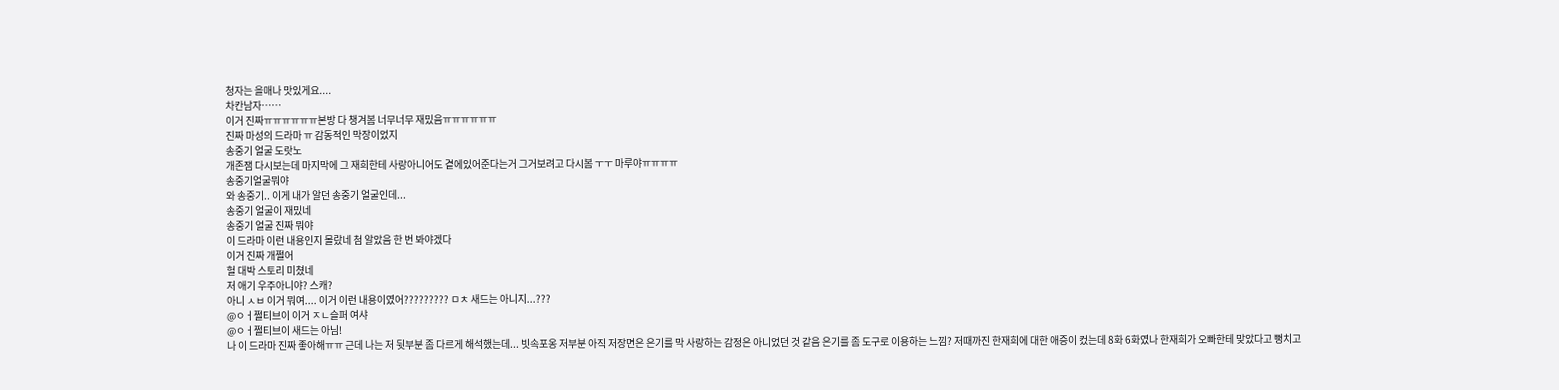청자는 을매나 맛있게요....
차칸남자……
이거 진짜ㅠㅠㅠㅠㅠㅠ본방 다 챙겨봄 너무너무 재밌음ㅠㅠㅠㅠㅠㅠ
진짜 마성의 드라마 ㅠ 감동적인 막장이었지
송중기 얼굴 도랏노
개존잼 다시보는데 마지막에 그 재희한테 사랑아니어도 곁에있어준다는거 그거보려고 다시봄 ㅜㅜ 마루야ㅠㅠㅠㅠ
송중기얼굴뭐야
와 송중기.. 이게 내가 알던 송중기 얼굴인데...
송중기 얼굴이 재밌네
송중기 얼굴 진짜 뭐야
이 드라마 이런 내용인지 몰랐네 첨 알았음 한 번 봐야겠다
이거 진짜 개쩔어
헐 대박 스토리 미쳤네
저 애기 우주아니야? 스캐?
아니 ㅅㅂ 이거 뭐여.... 이거 이런 내용이였어????????? ㅁㅊ 새드는 아니지...???
@ㅇㅓ쩔티브이 이거 ㅈㄴ슬퍼 여샤
@ㅇㅓ쩔티브이 새드는 아님!
나 이 드라마 진짜 좋아해ㅠㅠ 근데 나는 저 뒷부분 좀 다르게 해석했는데... 빗속포옹 저부분 아직 저장면은 은기를 막 사랑하는 감정은 아니었던 것 같음 은기를 좀 도구로 이용하는 느낌? 저때까진 한재희에 대한 애증이 컸는데 8화 6화였나 한재희가 오빠한테 맞았다고 뻥치고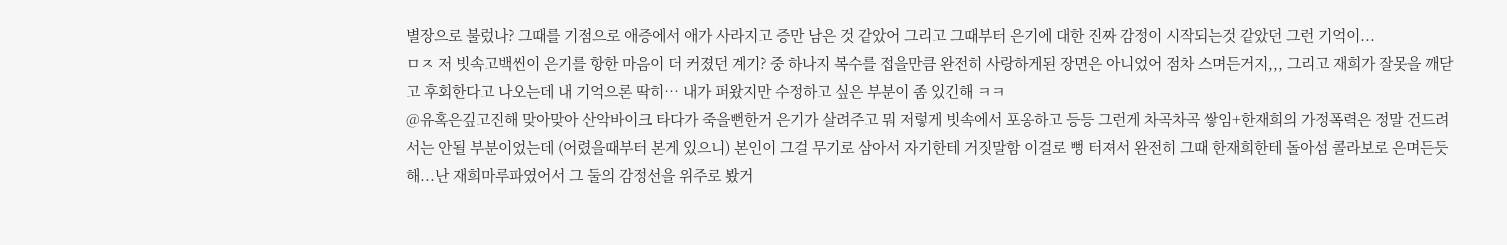별장으로 불렀나? 그때를 기점으로 애증에서 애가 사라지고 증만 남은 것 같았어 그리고 그때부터 은기에 대한 진짜 감정이 시작되는것 같았던 그런 기억이...
ㅁㅈ 저 빗속고백씬이 은기를 항한 마음이 더 커졌던 계기? 중 하나지 복수를 접을만큼 완전히 사랑하게된 장면은 아니었어 점차 스며든거지,,, 그리고 재희가 잘못을 깨닫고 후회한다고 나오는데 내 기억으론 딱히… 내가 퍼왔지만 수정하고 싶은 부분이 좀 있긴해 ㅋㅋ
@유혹은깊고진해 맞아맞아 산악바이크 타다가 죽을뻔한거 은기가 살려주고 뭐 저렇게 빗속에서 포옹하고 등등 그런게 차곡차곡 쌓임+한재희의 가정폭력은 정말 건드려서는 안될 부분이었는데 (어렸을때부터 본게 있으니) 본인이 그걸 무기로 삼아서 자기한테 거짓말함 이걸로 뻥 터져서 완전히 그때 한재희한테 돌아섬 콜라보로 은며든듯해...난 재희마루파였어서 그 둘의 감정선을 위주로 봤거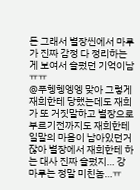든 그래서 별장씬에서 마루가 진짜 감정 다 정리하는게 보여서 슬펐던 기억이남ㅠㅠ
@푸헹헹엥엥 맞아 그렇게 재희한테 당했는데도 재희가 또 거짓말하고 별장으로 부르기전까지도 재희한테 일말의 마음이 남아있던거잖아 별장에서 재희한테 하는 대사 진짜 슬펐지… 강마루는 정말 미친놈…ㅠ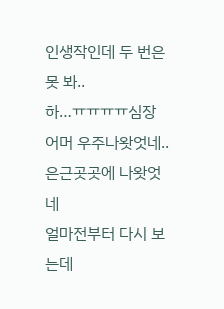인생작인데 두 번은 못 봐..
하…ㅠㅠㅠㅠ심장
어머 우주나왓엇네.. 은근곳곳에 나왓엇네
얼마전부터 다시 보는데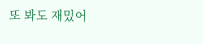또 봐도 재밌어